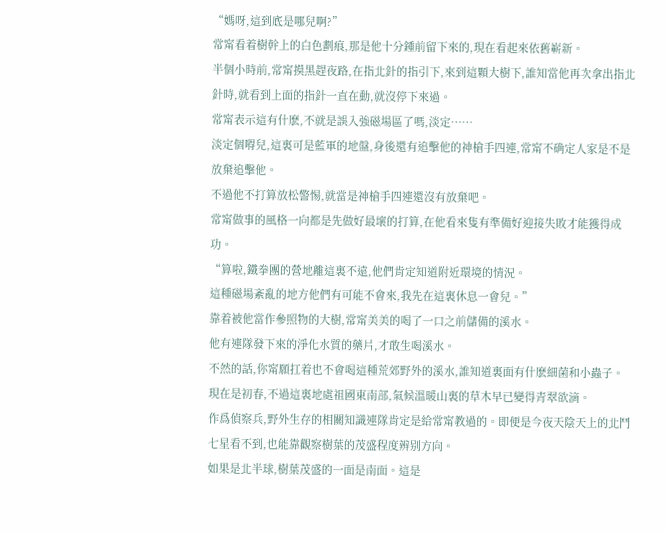“媽呀,這到底是哪兒啊?”
常甯看着樹幹上的白色劃痕,那是他十分鍾前留下來的,現在看起來依舊嶄新。
半個小時前,常甯摸黑趕夜路,在指北針的指引下,來到這顆大樹下,誰知當他再次拿出指北針時,就看到上面的指針一直在動,就沒停下來過。
常甯表示這有什麽,不就是誤入強磁場區了嗎,淡定……
淡定個嘚兒,這裏可是藍軍的地盤,身後還有追擊他的神槍手四連,常甯不确定人家是不是放棄追擊他。
不過他不打算放松警惕,就當是神槍手四連還沒有放棄吧。
常甯做事的風格一向都是先做好最壞的打算,在他看來隻有準備好迎接失敗才能獲得成功。
“算啦,鐵拳團的營地離這裏不遠,他們肯定知道附近環境的情況。
這種磁場紊亂的地方他們有可能不會來,我先在這裏休息一會兒。”
靠着被他當作參照物的大樹,常甯美美的喝了一口之前儲備的溪水。
他有連隊發下來的淨化水質的藥片,才敢生喝溪水。
不然的話,你甯願扛着也不會喝這種荒郊野外的溪水,誰知道裏面有什麽細菌和小蟲子。
現在是初春,不過這裏地處祖國東南部,氣候溫暖山裏的草木早已變得青翠欲滴。
作爲偵察兵,野外生存的相關知識連隊肯定是給常甯教過的。即便是今夜天陰天上的北鬥七星看不到,也能靠觀察樹葉的茂盛程度辨别方向。
如果是北半球,樹葉茂盛的一面是南面。這是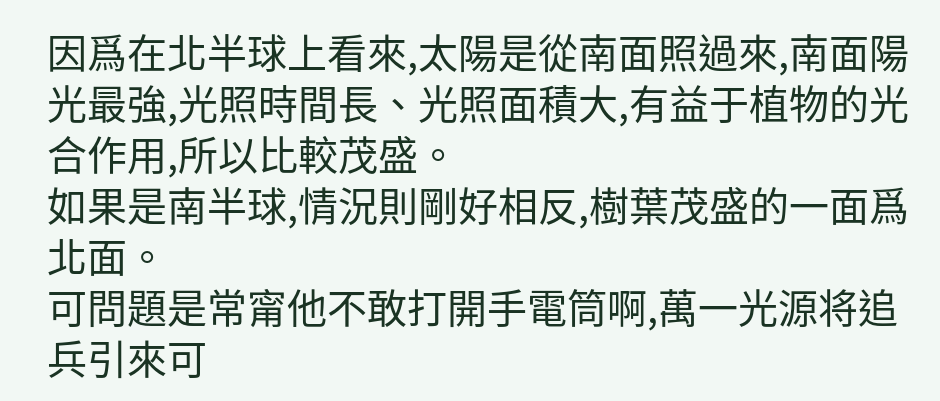因爲在北半球上看來,太陽是從南面照過來,南面陽光最強,光照時間長、光照面積大,有益于植物的光合作用,所以比較茂盛。
如果是南半球,情況則剛好相反,樹葉茂盛的一面爲北面。
可問題是常甯他不敢打開手電筒啊,萬一光源将追兵引來可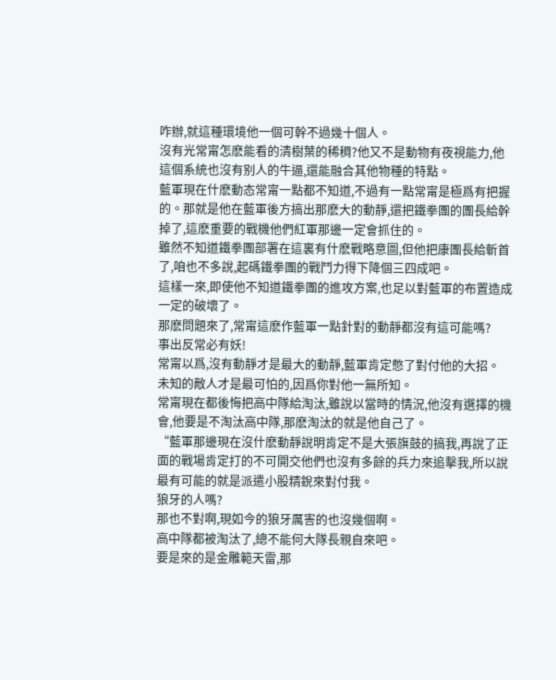咋辦,就這種環境他一個可幹不過幾十個人。
沒有光常甯怎麽能看的清樹葉的稀稠?他又不是動物有夜視能力,他這個系統也沒有别人的牛逼,還能融合其他物種的特點。
藍軍現在什麽動态常甯一點都不知道,不過有一點常甯是極爲有把握的。那就是他在藍軍後方搞出那麽大的動靜,還把鐵拳團的團長給幹掉了,這麽重要的戰機他們紅軍那邊一定會抓住的。
雖然不知道鐵拳團部署在這裏有什麽戰略意圖,但他把康團長給斬首了,咱也不多說,起碼鐵拳團的戰鬥力得下降個三四成吧。
這樣一來,即使他不知道鐵拳團的進攻方案,也足以對藍軍的布置造成一定的破壞了。
那麽問題來了,常甯這麽作藍軍一點針對的動靜都沒有這可能嗎?
事出反常必有妖!
常甯以爲,沒有動靜才是最大的動靜,藍軍肯定憋了對付他的大招。
未知的敵人才是最可怕的,因爲你對他一無所知。
常甯現在都後悔把高中隊給淘汰,雖說以當時的情況,他沒有選擇的機會,他要是不淘汰高中隊,那麽淘汰的就是他自己了。
“藍軍那邊現在沒什麽動靜說明肯定不是大張旗鼓的搞我,再說了正面的戰場肯定打的不可開交他們也沒有多餘的兵力來追擊我,所以說最有可能的就是派遣小股精銳來對付我。
狼牙的人嗎?
那也不對啊,現如今的狼牙厲害的也沒幾個啊。
高中隊都被淘汰了,總不能何大隊長親自來吧。
要是來的是金雕範天雷,那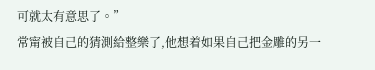可就太有意思了。”
常甯被自己的猜測給整樂了,他想着如果自己把金雕的另一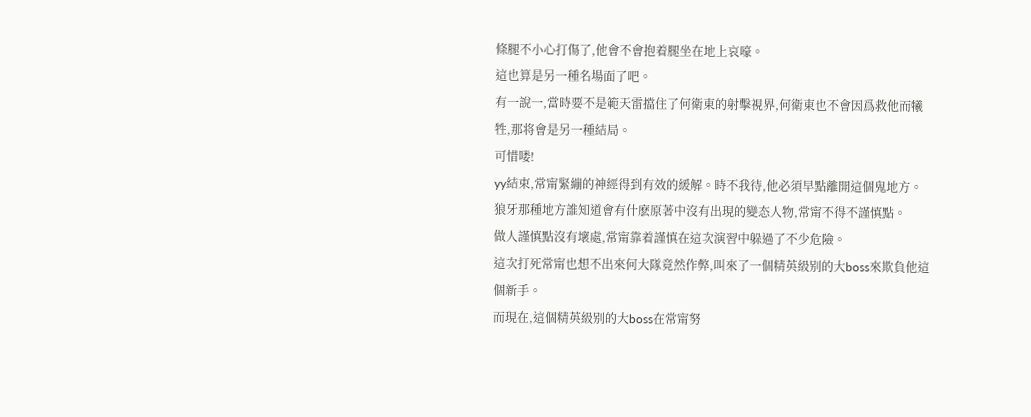條腿不小心打傷了,他會不會抱着腿坐在地上哀嚎。
這也算是另一種名場面了吧。
有一說一,當時要不是範天雷擋住了何衛東的射擊視界,何衛東也不會因爲救他而犧牲,那将會是另一種結局。
可惜喽!
yy結束,常甯緊繃的神經得到有效的緩解。時不我待,他必須早點離開這個鬼地方。
狼牙那種地方誰知道會有什麽原著中沒有出現的變态人物,常甯不得不謹慎點。
做人謹慎點沒有壞處,常甯靠着謹慎在這次演習中躲過了不少危險。
這次打死常甯也想不出來何大隊竟然作弊,叫來了一個精英級别的大boss來欺負他這個新手。
而現在,這個精英級别的大boss在常甯努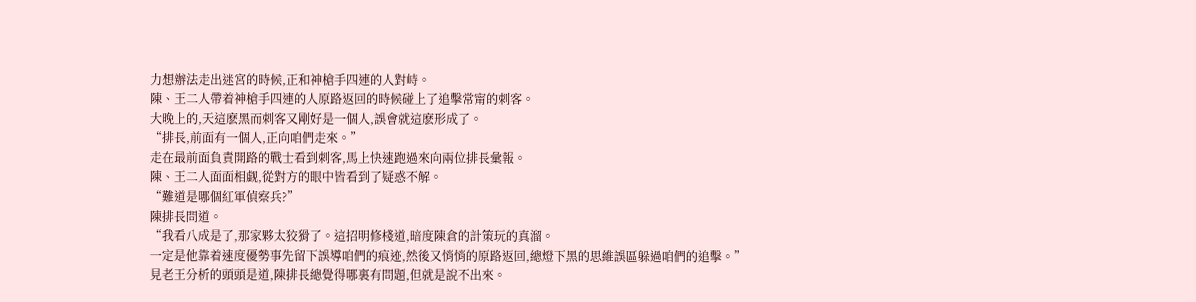力想辦法走出迷宮的時候,正和神槍手四連的人對峙。
陳、王二人帶着神槍手四連的人原路返回的時候碰上了追擊常甯的刺客。
大晚上的,天這麽黑而刺客又剛好是一個人,誤會就這麽形成了。
“排長,前面有一個人,正向咱們走來。”
走在最前面負責開路的戰士看到刺客,馬上快速跑過來向兩位排長彙報。
陳、王二人面面相觑,從對方的眼中皆看到了疑惑不解。
“難道是哪個紅軍偵察兵?”
陳排長問道。
“我看八成是了,那家夥太狡猾了。這招明修棧道,暗度陳倉的計策玩的真溜。
一定是他靠着速度優勢事先留下誤導咱們的痕迹,然後又悄悄的原路返回,總燈下黑的思維誤區躲過咱們的追擊。”
見老王分析的頭頭是道,陳排長總覺得哪裏有問題,但就是說不出來。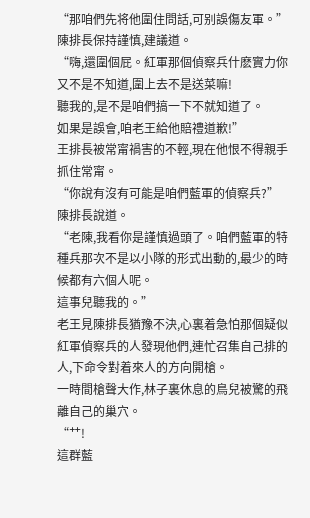“那咱們先将他圍住問話,可别誤傷友軍。”
陳排長保持謹慎,建議道。
“嗨,還圍個屁。紅軍那個偵察兵什麽實力你又不是不知道,圍上去不是送菜嘛!
聽我的,是不是咱們搞一下不就知道了。
如果是誤會,咱老王給他賠禮道歉!”
王排長被常甯禍害的不輕,現在他恨不得親手抓住常甯。
“你說有沒有可能是咱們藍軍的偵察兵?”陳排長說道。
“老陳,我看你是謹慎過頭了。咱們藍軍的特種兵那次不是以小隊的形式出動的,最少的時候都有六個人呢。
這事兒聽我的。”
老王見陳排長猶豫不決,心裏着急怕那個疑似紅軍偵察兵的人發現他們,連忙召集自己排的人,下命令對着來人的方向開槍。
一時間槍聲大作,林子裏休息的鳥兒被驚的飛離自己的巢穴。
“艹!
這群藍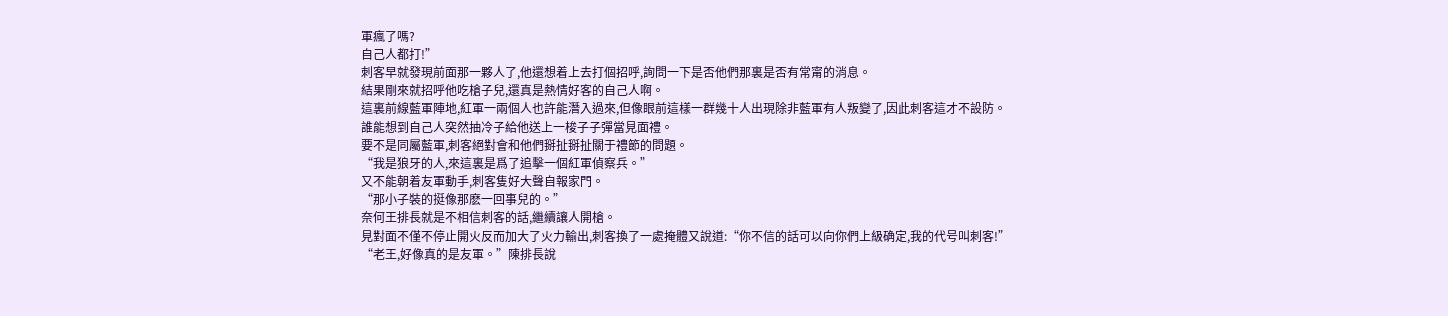軍瘋了嗎?
自己人都打!”
刺客早就發現前面那一夥人了,他還想着上去打個招呼,詢問一下是否他們那裏是否有常甯的消息。
結果剛來就招呼他吃槍子兒,還真是熱情好客的自己人啊。
這裏前線藍軍陣地,紅軍一兩個人也許能潛入過來,但像眼前這樣一群幾十人出現除非藍軍有人叛變了,因此刺客這才不設防。
誰能想到自己人突然抽冷子給他送上一梭子子彈當見面禮。
要不是同屬藍軍,刺客絕對會和他們掰扯掰扯關于禮節的問題。
“我是狼牙的人,來這裏是爲了追擊一個紅軍偵察兵。”
又不能朝着友軍動手,刺客隻好大聲自報家門。
“那小子裝的挺像那麽一回事兒的。”
奈何王排長就是不相信刺客的話,繼續讓人開槍。
見對面不僅不停止開火反而加大了火力輸出,刺客換了一處掩體又說道:“你不信的話可以向你們上級确定,我的代号叫刺客!”
“老王,好像真的是友軍。”陳排長說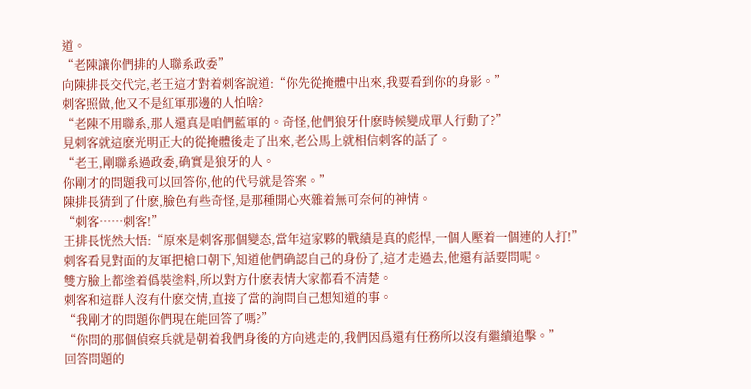道。
“老陳讓你們排的人聯系政委”
向陳排長交代完,老王這才對着刺客說道:“你先從掩體中出來,我要看到你的身影。”
刺客照做,他又不是紅軍那邊的人怕啥?
“老陳不用聯系,那人還真是咱們藍軍的。奇怪,他們狼牙什麽時候變成單人行動了?”
見刺客就這麽光明正大的從掩體後走了出來,老公馬上就相信刺客的話了。
“老王,剛聯系過政委,确實是狼牙的人。
你剛才的問題我可以回答你,他的代号就是答案。”
陳排長猜到了什麽,臉色有些奇怪,是那種開心夾雜着無可奈何的神情。
“刺客……刺客!”
王排長恍然大悟:“原來是刺客那個變态,當年這家夥的戰績是真的彪悍,一個人壓着一個連的人打!”
刺客看見對面的友軍把槍口朝下,知道他們确認自己的身份了,這才走過去,他還有話要問呢。
雙方臉上都塗着僞裝塗料,所以對方什麽表情大家都看不清楚。
刺客和這群人沒有什麽交情,直接了當的詢問自己想知道的事。
“我剛才的問題你們現在能回答了嗎?”
“你問的那個偵察兵就是朝着我們身後的方向逃走的,我們因爲還有任務所以沒有繼續追擊。”
回答問題的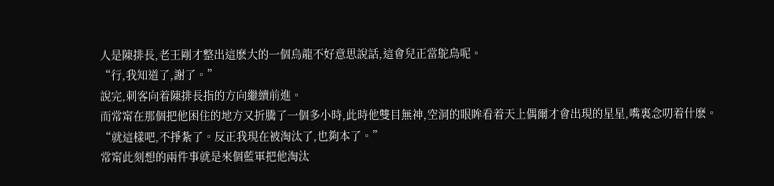人是陳排長,老王剛才整出這麽大的一個烏龍不好意思說話,這會兒正當鴕鳥呢。
“行,我知道了,謝了。”
說完,刺客向着陳排長指的方向繼續前進。
而常甯在那個把他困住的地方又折騰了一個多小時,此時他雙目無神,空洞的眼眸看着天上偶爾才會出現的星星,嘴裏念叨着什麽。
“就這樣吧,不掙紮了。反正我現在被淘汰了,也夠本了。”
常甯此刻想的兩件事就是來個藍軍把他淘汰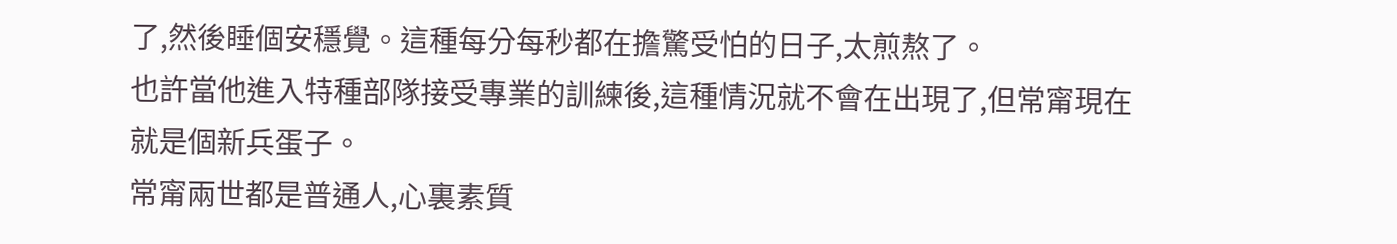了,然後睡個安穩覺。這種每分每秒都在擔驚受怕的日子,太煎熬了。
也許當他進入特種部隊接受專業的訓練後,這種情況就不會在出現了,但常甯現在就是個新兵蛋子。
常甯兩世都是普通人,心裏素質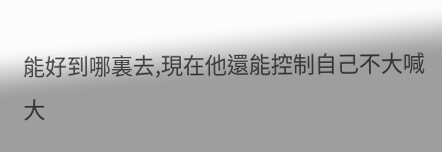能好到哪裏去,現在他還能控制自己不大喊大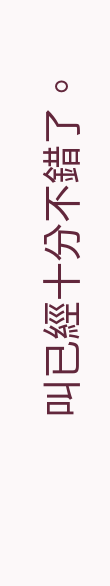叫已經十分不錯了。